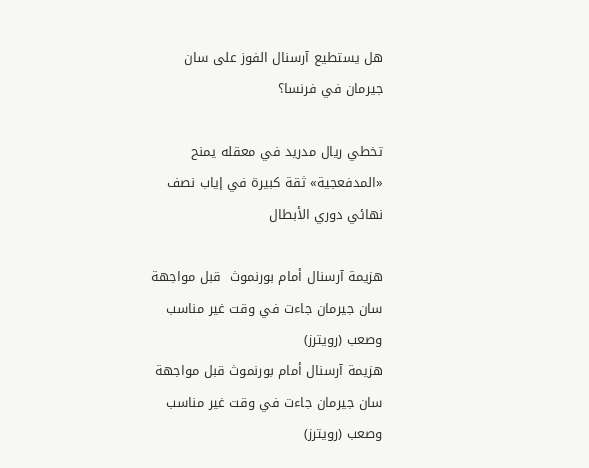هل يستطيع آرسنال الفوز على سان جيرمان في فرنسا؟

تخطي ريال مدريد في معقله يمنح «المدفعجية» ثقة كبيرة في إياب نصف نهائي دوري الأبطال

هزيمة آرسنال أمام بورنموث  قبل مواجهة سان جيرمان جاءت في وقت غير مناسب وصعب (رويترز)
هزيمة آرسنال أمام بورنموث قبل مواجهة سان جيرمان جاءت في وقت غير مناسب وصعب (رويترز)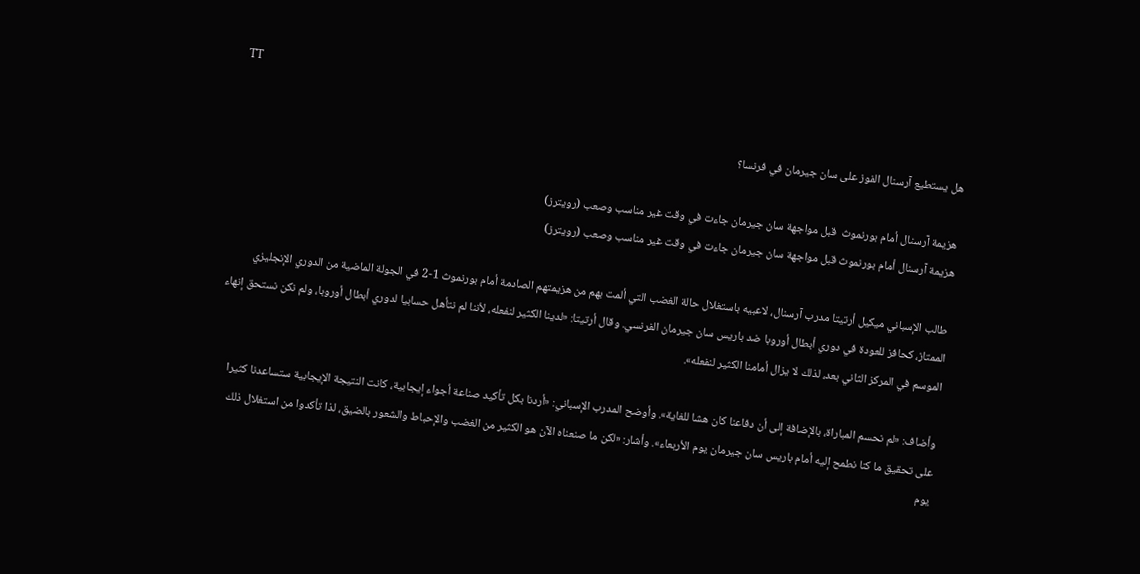TT

هل يستطيع آرسنال الفوز على سان جيرمان في فرنسا؟

هزيمة آرسنال أمام بورنموث  قبل مواجهة سان جيرمان جاءت في وقت غير مناسب وصعب (رويترز)
هزيمة آرسنال أمام بورنموث قبل مواجهة سان جيرمان جاءت في وقت غير مناسب وصعب (رويترز)

طالب الإسباني ميكيل أرتيتا مدرب آرسنال، لاعبيه باستغلال حالة الغضب التي ألمت بهم من هزيمتهم الصادمة أمام بورنموث 1-2 في الجولة الماضية من الدوري الإنجليزي الممتاز، كحافز للعودة في دوري أبطال أوروبا ضد باريس سان جيرمان الفرنسي. وقال أرتيتا: «لدينا الكثير لنفعله، لأننا لم نتأهل حسابيا لدوري أبطال أوروبا، ولم نكن نستحق إنهاء الموسم في المركز الثاني بعد، لذلك لا يزال أمامنا الكثير لنفعله».

وأضاف: «لم نحسم المباراة، بالإضافة إلى أن دفاعنا كان هشا للغاية». وأوضح المدرب الإسباني: «أردنا بكل تأكيد صناعة أجواء إيجابية، كانت النتيجة الإيجابية ستساعدنا كثيرا على تحقيق ما كنا نطمح إليه أمام باريس سان جيرمان يوم الأربعاء». وأشار: «لكن ما صنعناه الآن هو الكثير من الغضب والإحباط والشعور بالضيق، لذا تأكدوا من استغلال ذلك يوم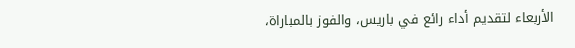الأربعاء لتقديم أداء رائع في باريس، والفوز بالمباراة،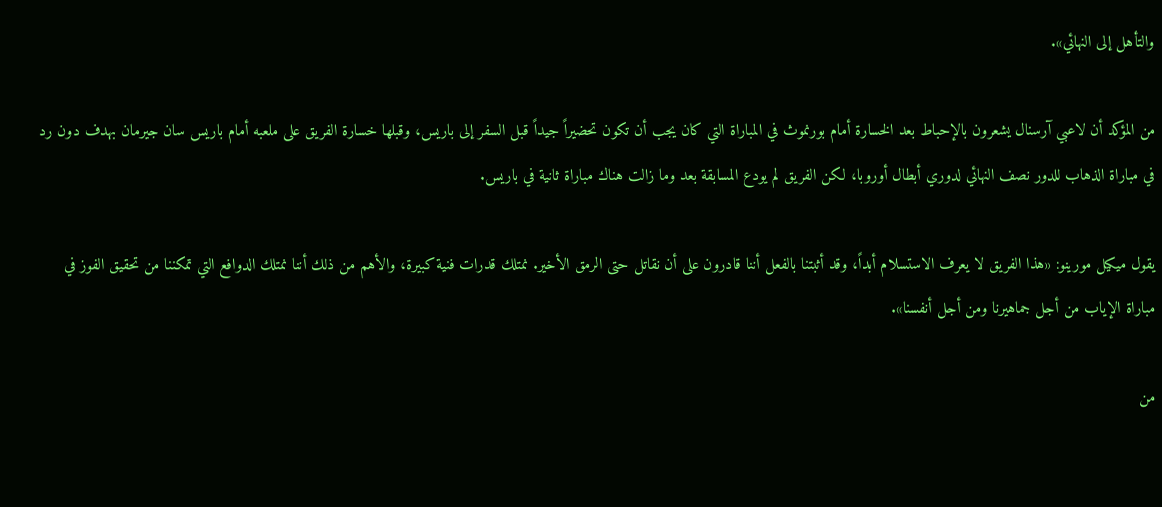والتأهل إلى النهائي».

من المؤكد أن لاعبي آرسنال يشعرون بالإحباط بعد الخسارة أمام بورنموث في المباراة التي كان يجب أن تكون تحضيراً جيداً قبل السفر إلى باريس، وقبلها خسارة الفريق على ملعبه أمام باريس سان جيرمان بهدف دون رد في مباراة الذهاب للدور نصف النهائي لدوري أبطال أوروبا، لكن الفريق لم يودع المسابقة بعد وما زالت هناك مباراة ثانية في باريس.

يقول ميكيل مورينو: «هذا الفريق لا يعرف الاستسلام أبداً، وقد أثبتنا بالفعل أننا قادرون على أن نقاتل حتى الرمق الأخير. نمتلك قدرات فنية كبيرة، والأهم من ذلك أننا نمتلك الدوافع التي تمكننا من تحقيق الفوز في مباراة الإياب من أجل جماهيرنا ومن أجل أنفسنا».

من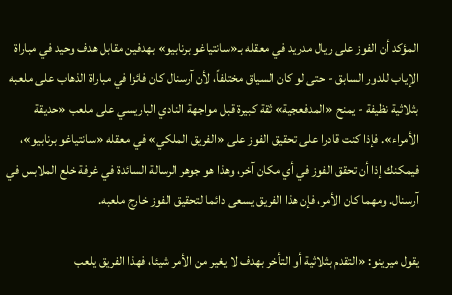المؤكد أن الفوز على ريال مدريد في معقله بـ«سانتياغو برنابيو» بهدفين مقابل هدف وحيد في مباراة الإياب للدور السابق - حتى لو كان السياق مختلفاً، لأن آرسنال كان فائزا في مباراة الذهاب على ملعبه بثلاثية نظيفة - يمنح «المدفعجية» ثقة كبيرة قبل مواجهة النادي الباريسي على ملعب «حديقة الأمراء». فإذا كنت قادرا على تحقيق الفوز على «الفريق الملكي» في معقله «سانتياغو برنابيو»، فيمكنك إذا أن تحقق الفوز في أي مكان آخر، وهذا هو جوهر الرسالة السائدة في غرفة خلع الملابس في آرسنال. ومهما كان الأمر، فإن هذا الفريق يسعى دائما لتحقيق الفوز خارج ملعبه.

يقول ميرينو: «التقدم بثلاثية أو التأخر بهدف لا يغير من الأمر شيئا، فهذا الفريق يلعب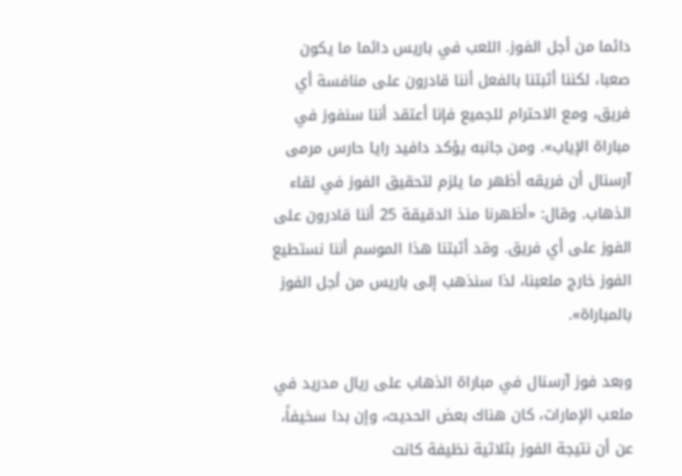دائما من أجل الفوز. اللعب في باريس دائما ما يكون صعبا، لكننا أثبتنا بالفعل أننا قادرون على منافسة أي فريق، ومع الاحترام للجميع فإنا أعتقد أننا سنفوز في مباراة الإياب». ومن جانبه يؤكد دافيد رايا حارس مرمى آرسنال أن فريقه أظهر ما يلزم لتحقيق الفوز في لقاء الذهاب. وقال: «أظهرنا منذ الدقيقة 25 أننا قادرون على الفوز على أي فريق. وقد أثبتنا هذا الموسم أننا نستطيع الفوز خارج ملعبنا، لذا سنذهب إلى باريس من أجل الفوز بالمباراة».

وبعد فوز آرسنال في مباراة الذهاب على ريال مدريد في ملعب الإمارات، كان هناك بعض الحديث، وإن بدا سخيفاً، عن أن نتيجة الفوز بثلاثية نظيفة كانت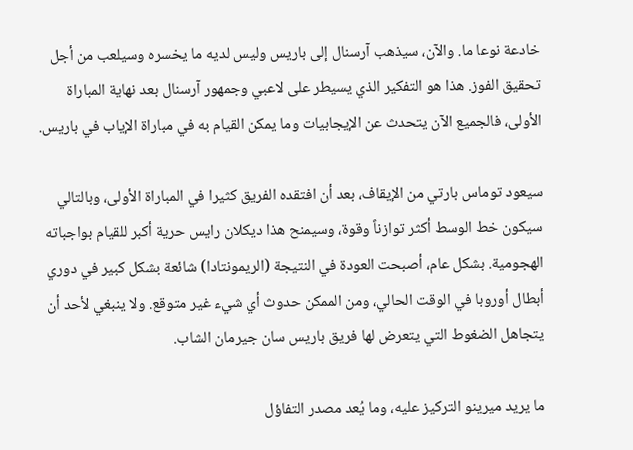خادعة نوعا ما. والآن، سيذهب آرسنال إلى باريس وليس لديه ما يخسره وسيلعب من أجل تحقيق الفوز. هذا هو التفكير الذي يسيطر على لاعبي وجمهور آرسنال بعد نهاية المباراة الأولى، فالجميع الآن يتحدث عن الإيجابيات وما يمكن القيام به في مباراة الإياب في باريس.

سيعود توماس بارتي من الإيقاف، بعد أن افتقده الفريق كثيرا في المباراة الأولى، وبالتالي سيكون خط الوسط أكثر توازناً وقوة، وسيمنح هذا ديكلان رايس حرية أكبر للقيام بواجباته الهجومية. بشكل عام، أصبحت العودة في النتيجة (الريمونتادا) شائعة بشكل كبير في دوري أبطال أوروبا في الوقت الحالي، ومن الممكن حدوث أي شيء غير متوقع. ولا ينبغي لأحد أن يتجاهل الضغوط التي يتعرض لها فريق باريس سان جيرمان الشاب.

ما يريد ميرينو التركيز عليه، وما يُعد مصدر التفاؤل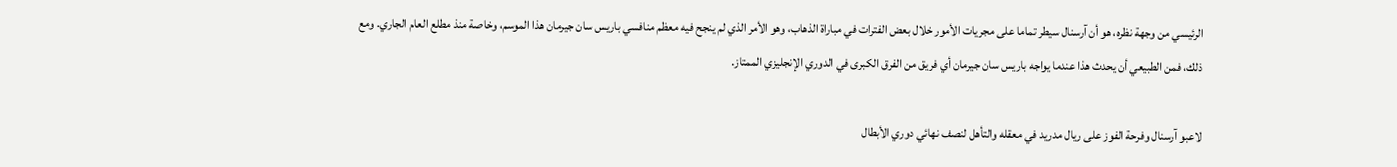الرئيسي من وجهة نظره، هو أن آرسنال سيطر تماما على مجريات الأمور خلال بعض الفترات في مباراة الذهاب، وهو الأمر الذي لم ينجح فيه معظم منافسي باريس سان جيرمان هذا الموسم، وخاصة منذ مطلع العام الجاري. ومع ذلك، فمن الطبيعي أن يحدث هذا عندما يواجه باريس سان جيرمان أي فريق من الفرق الكبرى في الدوري الإنجليزي الممتاز.

لاعبو آرسنال وفرحة الفوز على ريال مدريد في معقله والتأهل لنصف نهائي دوري الأبطال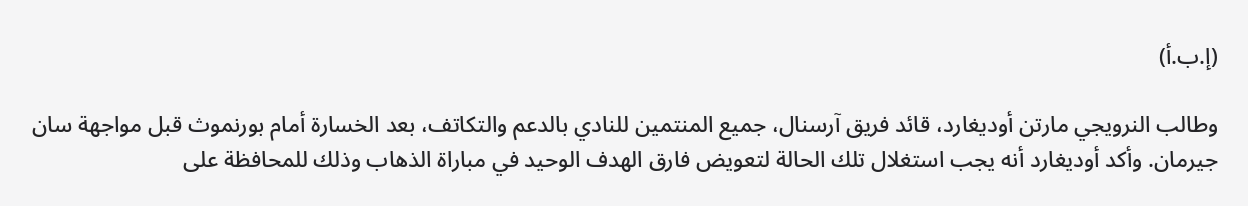(إ.ب.أ)

وطالب النرويجي مارتن أوديغارد، قائد فريق آرسنال، جميع المنتمين للنادي بالدعم والتكاتف، بعد الخسارة أمام بورنموث قبل مواجهة سان جيرمان. وأكد أوديغارد أنه يجب استغلال تلك الحالة لتعويض فارق الهدف الوحيد في مباراة الذهاب وذلك للمحافظة على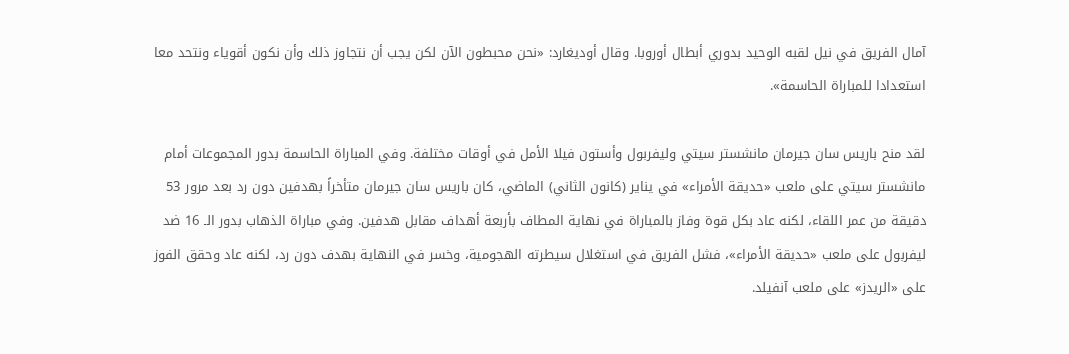آمال الفريق في نيل لقبه الوحيد بدوري أبطال أوروبا. وقال أوديغارد: «نحن محبطون الآن لكن يجب أن نتجاوز ذلك وأن نكون أقوياء ونتحد معا استعدادا للمباراة الحاسمة».

لقد منح باريس سان جيرمان مانشستر سيتي وليفربول وأستون فيلا الأمل في أوقات مختلفة. وفي المباراة الحاسمة بدور المجموعات أمام مانشستر سيتي على ملعب «حديقة الأمراء» في يناير (كانون الثاني) الماضي، كان باريس سان جيرمان متأخراً بهدفين دون رد بعد مرور 53 دقيقة من عمر اللقاء، لكنه عاد بكل قوة وفاز بالمباراة في نهاية المطاف بأربعة أهداف مقابل هدفين. وفي مباراة الذهاب بدور الـ 16 ضد ليفربول على ملعب «حديقة الأمراء»، فشل الفريق في استغلال سيطرته الهجومية، وخسر في النهاية بهدف دون رد، لكنه عاد وحقق الفوز على «الريدز» على ملعب آنفيلد.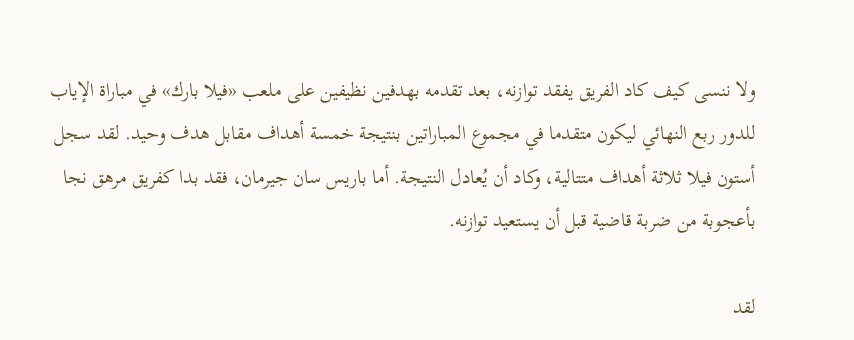ولا ننسى كيف كاد الفريق يفقد توازنه، بعد تقدمه بهدفين نظيفين على ملعب «فيلا بارك» في مباراة الإياب للدور ربع النهائي ليكون متقدما في مجموع المباراتين بنتيجة خمسة أهداف مقابل هدف وحيد. لقد سجل أستون فيلا ثلاثة أهداف متتالية، وكاد أن يُعادل النتيجة. أما باريس سان جيرمان، فقد بدا كفريق مرهق نجا بأعجوبة من ضربة قاضية قبل أن يستعيد توازنه.

لقد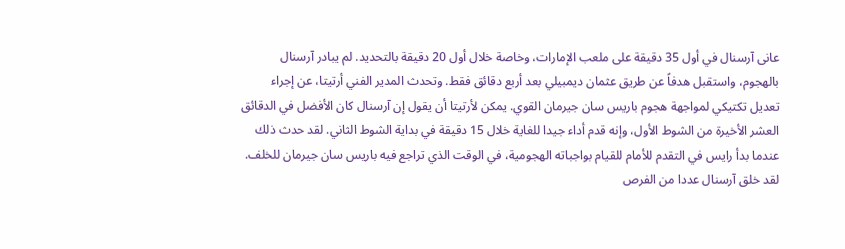عانى آرسنال في أول 35 دقيقة على ملعب الإمارات، وخاصة خلال أول 20 دقيقة بالتحديد. لم يبادر آرسنال بالهجوم، واستقبل هدفاً عن طريق عثمان ديمبيلي بعد أربع دقائق فقط. وتحدث المدير الفني أرتيتا، عن إجراء تعديل تكتيكي لمواجهة هجوم باريس سان جيرمان القوي. يمكن لأرتيتا أن يقول إن آرسنال كان الأفضل في الدقائق العشر الأخيرة من الشوط الأول، وإنه قدم أداء جيدا للغاية خلال 15 دقيقة في بداية الشوط الثاني. لقد حدث ذلك عندما بدأ رايس في التقدم للأمام للقيام بواجباته الهجومية، في الوقت الذي تراجع فيه باريس سان جيرمان للخلف. لقد خلق آرسنال عددا من الفرص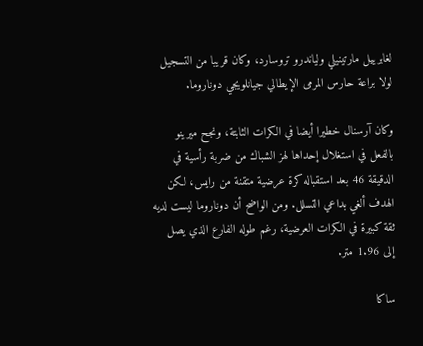لغابرييل مارتينيلي ولياندرو تروسارد، وكان قريبا من التسجيل لولا براعة حارس المرمى الإيطالي جيانلويجي دوناروما.

وكان آرسنال خطيرا أيضا في الكرات الثابتة، ونجح ميرينو بالفعل في استغلال إحداها لهز الشباك من ضربة رأسية في الدقيقة 46 بعد استقباله كرة عرضية متقنة من رايس، لكن الهدف ألغي بداعي التسلل. ومن الواضح أن دوناروما ليست لديه ثقة كبيرة في الكرات العرضية، رغم طوله الفارع الذي يصل إلى 1.96 متر.

ساكا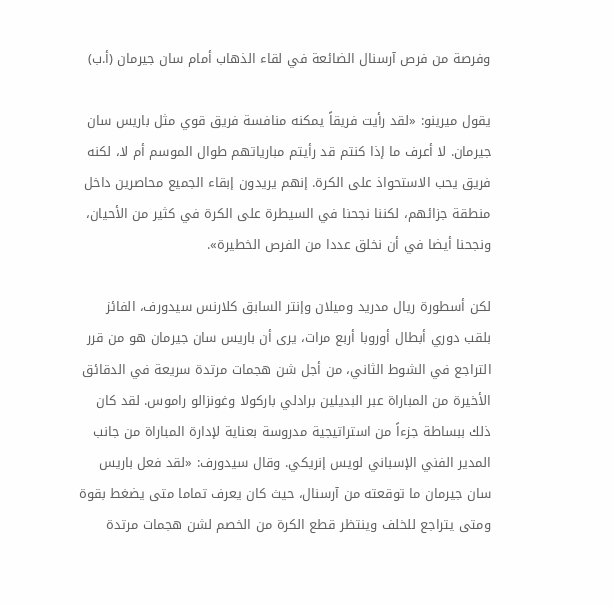وفرصة من فرص آرسنال الضائعة في لقاء الذهاب أمام سان جيرمان (أ.ب)

يقول ميرينو: «لقد رأيت فريقاً يمكنه منافسة فريق قوي مثل باريس سان جيرمان. لا أعرف ما إذا كنتم قد رأيتم مبارياتهم طوال الموسم أم لا، لكنه فريق يحب الاستحواذ على الكرة. إنهم يريدون إبقاء الجميع محاصرين داخل منطقة جزائهم، لكننا نجحنا في السيطرة على الكرة في كثير من الأحيان، ونجحنا أيضا في أن نخلق عددا من الفرص الخطيرة».

لكن أسطورة ريال مدريد وميلان وإنتر السابق كلارنس سيدورف، الفائز بلقب دوري أبطال أوروبا أربع مرات، يرى أن باريس سان جيرمان هو من قرر التراجع في الشوط الثاني، من أجل شن هجمات مرتدة سريعة في الدقائق الأخيرة من المباراة عبر البديلين برادلي باركولا وغونزالو راموس. لقد كان ذلك ببساطة جزءاً من استراتيجية مدروسة بعناية لإدارة المباراة من جانب المدير الفني الإسباني لويس إنريكي. وقال سيدورف: «لقد فعل باريس سان جيرمان ما توقعته من آرسنال، حيث كان يعرف تماما متى يضغط بقوة ومتى يتراجع للخلف وينتظر قطع الكرة من الخصم لشن هجمات مرتدة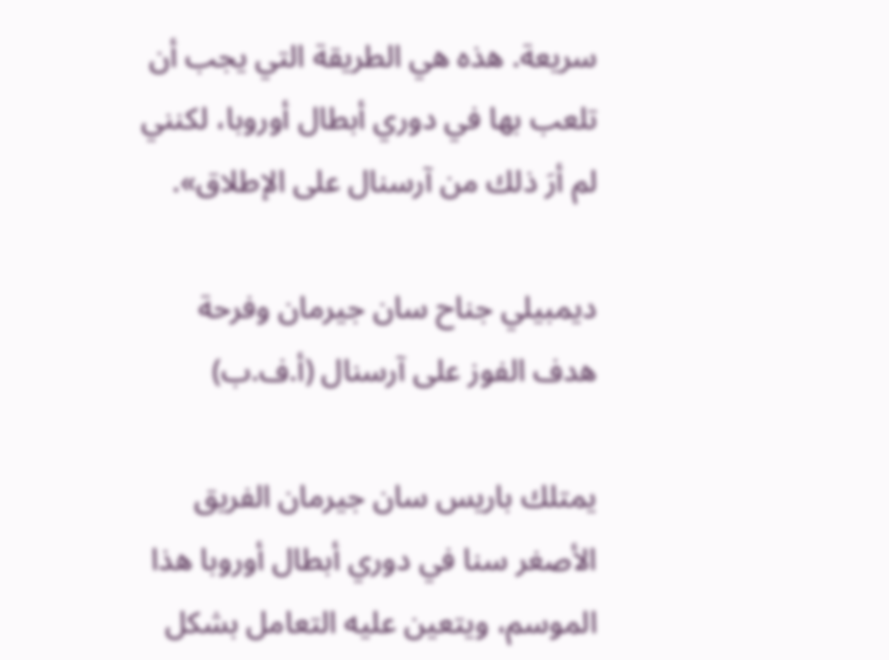سريعة. هذه هي الطريقة التي يجب أن تلعب بها في دوري أبطال أوروبا، لكنني لم أرَ ذلك من آرسنال على الإطلاق».

ديمبيلي جناح سان جيرمان وفرحة هدف الفوز على آرسنال (أ.ف.ب)

يمتلك باريس سان جيرمان الفريق الأصغر سنا في دوري أبطال أوروبا هذا الموسم، ويتعين عليه التعامل بشكل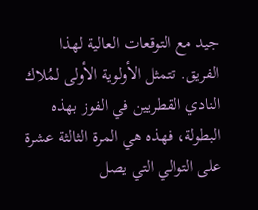جيد مع التوقعات العالية لهذا الفريق. تتمثل الأولوية الأولى لمُلاك النادي القطريين في الفوز بهذه البطولة، فهذه هي المرة الثالثة عشرة على التوالي التي يصل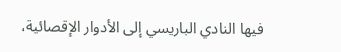فيها النادي الباريسي إلى الأدوار الإقصائية،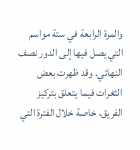والمرة الرابعة في ستة مواسم التي يصل فيها إلى الدور نصف النهائي. وقد ظهرت بعض الثغرات فيما يتعلق بتركيز الفريق، خاصة خلال الفترة التي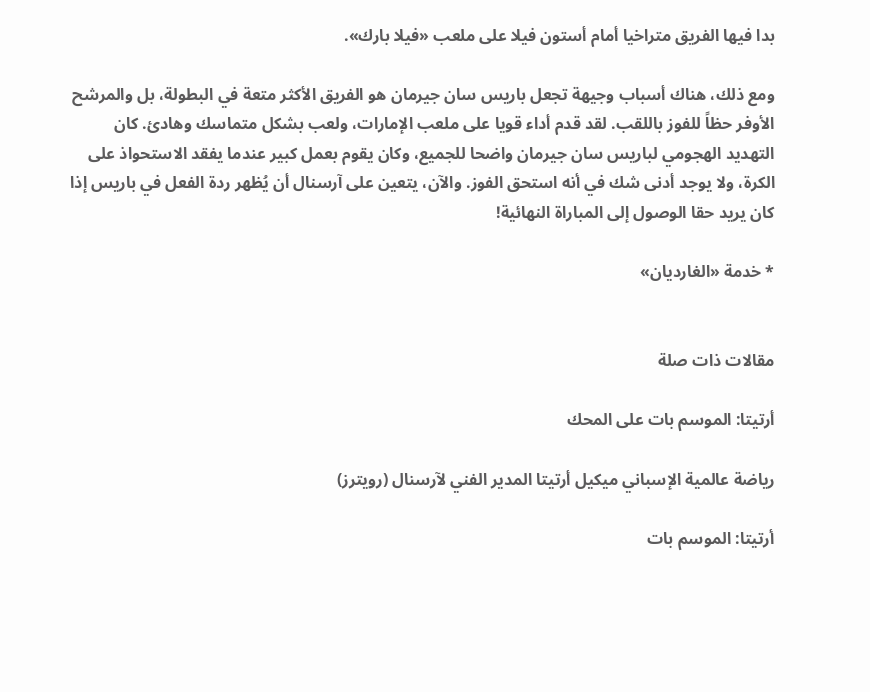بدا فيها الفريق متراخيا أمام أستون فيلا على ملعب «فيلا بارك».

ومع ذلك، هناك أسباب وجيهة تجعل باريس سان جيرمان هو الفريق الأكثر متعة في البطولة، بل والمرشح الأوفر حظاً للفوز باللقب. لقد قدم أداء قويا على ملعب الإمارات، ولعب بشكل متماسك وهادئ. كان التهديد الهجومي لباريس سان جيرمان واضحا للجميع، وكان يقوم بعمل كبير عندما يفقد الاستحواذ على الكرة، ولا يوجد أدنى شك في أنه استحق الفوز. والآن، يتعين على آرسنال أن يُظهر ردة الفعل في باريس إذا كان يريد حقا الوصول إلى المباراة النهائية!

* خدمة «الغارديان»


مقالات ذات صلة

أرتيتا: الموسم بات على المحك

رياضة عالمية الإسباني ميكيل أرتيتا المدير الفني لآرسنال (رويترز)

أرتيتا: الموسم بات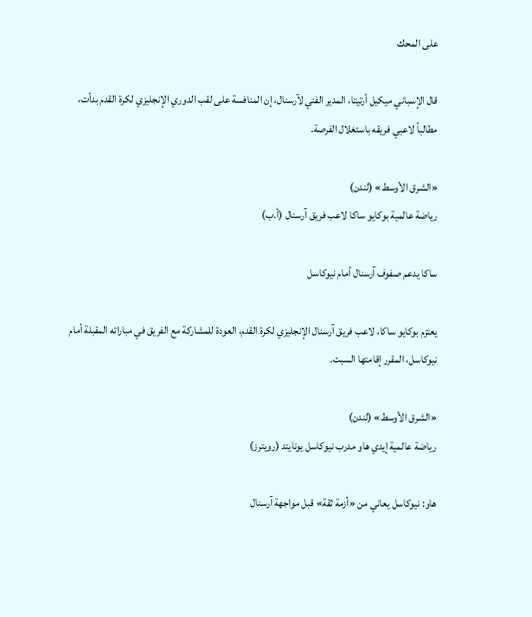على المحك

قال الإسباني ميكيل أرتيتا، المدير الفني لآرسنال، إن المنافسة على لقب الدوري الإنجليزي لكرة القدم بدأت، مطالباً لاعبي فريقه باستغلال الفرصة.

«الشرق الأوسط» (لندن)
رياضة عالمية بوكايو ساكا لاعب فريق آرسنال (أ.ب)

ساكا يدعم صفوف آرسنال أمام نيوكاسل

يعتزم بوكايو ساكا، لاعب فريق آرسنال الإنجليزي لكرة القدم، العودة للمشاركة مع الفريق في مباراته المقبلة أمام نيوكاسل، المقرر إقامتها السبت.

«الشرق الأوسط» (لندن)
رياضة عالمية إيدي هاو مدرب نيوكاسل يونايتد (رويترز)

هاو: نيوكاسل يعاني من «أزمة ثقة» قبل مواجهة آرسنال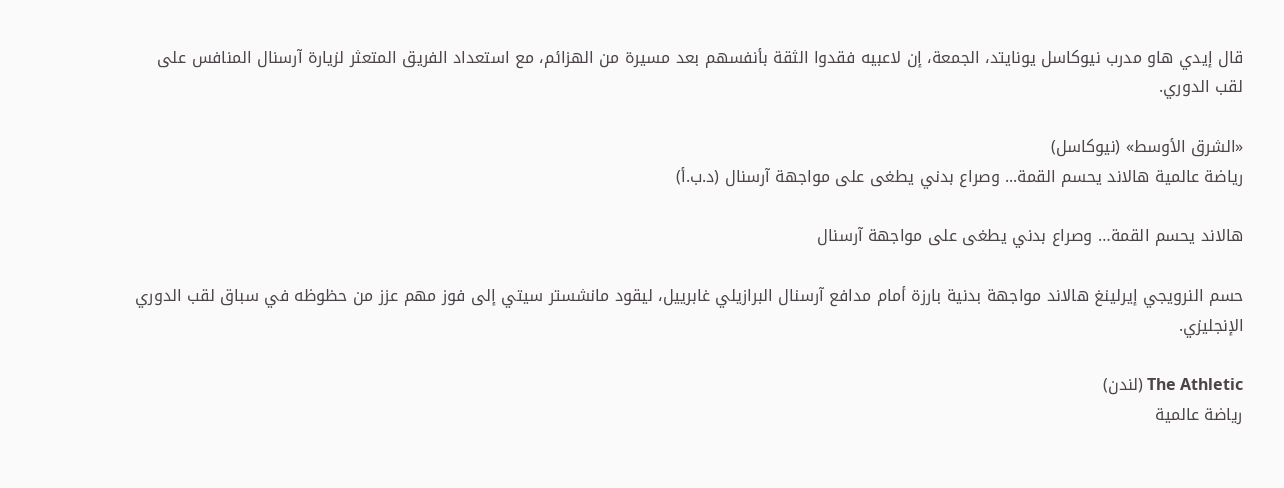قال إيدي هاو مدرب نيوكاسل يونايتد، الجمعة، إن لاعبيه فقدوا الثقة بأنفسهم بعد مسيرة من الهزائم، مع استعداد الفريق المتعثر لزيارة آرسنال المنافس على لقب الدوري.

«الشرق الأوسط» (نيوكاسل)
رياضة عالمية هالاند يحسم القمة... وصراع بدني يطغى على مواجهة آرسنال (د.ب.أ)

هالاند يحسم القمة… وصراع بدني يطغى على مواجهة آرسنال

حسم النرويجي إيرلينغ هالاند مواجهة بدنية بارزة أمام مدافع آرسنال البرازيلي غابرييل، ليقود مانشستر سيتي إلى فوز مهم عزز من حظوظه في سباق لقب الدوري الإنجليزي.

The Athletic (لندن)
رياضة عالمية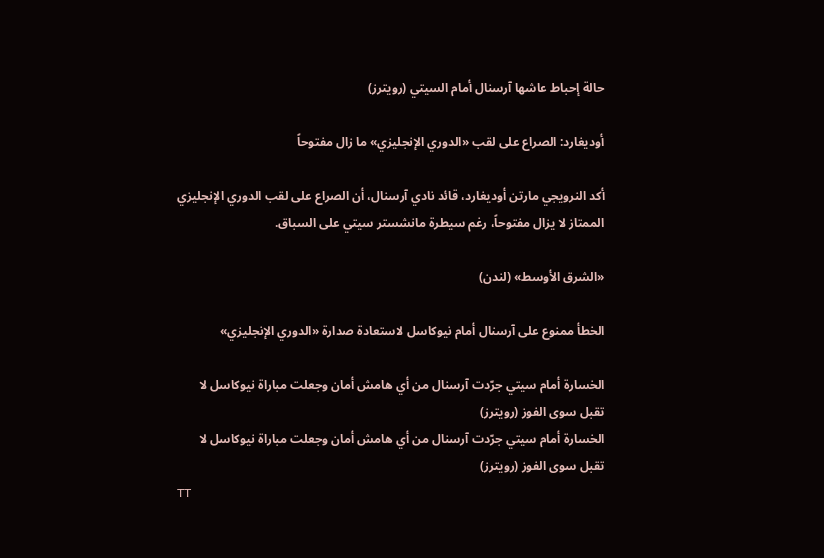حالة إحباط عاشها آرسنال أمام السيتي (رويترز)

أوديغارد: الصراع على لقب «الدوري الإنجليزي» ما زال مفتوحاً

أكد النرويجي مارتن أوديغارد، قائد نادي آرسنال، أن الصراع على لقب الدوري الإنجليزي الممتاز لا يزال مفتوحاً، رغم سيطرة مانشستر سيتي على السباق.

«الشرق الأوسط» (لندن)

الخطأ ممنوع على آرسنال أمام نيوكاسل لاستعادة صدارة «الدوري الإنجليزي»

الخسارة أمام سيتي جرّدت آرسنال من ‌أي هامش أمان وجعلت مباراة نيوكاسل لا تقبل سوى الفوز (رويترز)
الخسارة أمام سيتي جرّدت آرسنال من ‌أي هامش أمان وجعلت مباراة نيوكاسل لا تقبل سوى الفوز (رويترز)
TT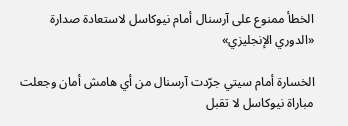الخطأ ممنوع على آرسنال أمام نيوكاسل لاستعادة صدارة «الدوري الإنجليزي»

الخسارة أمام سيتي جرّدت آرسنال من ‌أي هامش أمان وجعلت مباراة نيوكاسل لا تقبل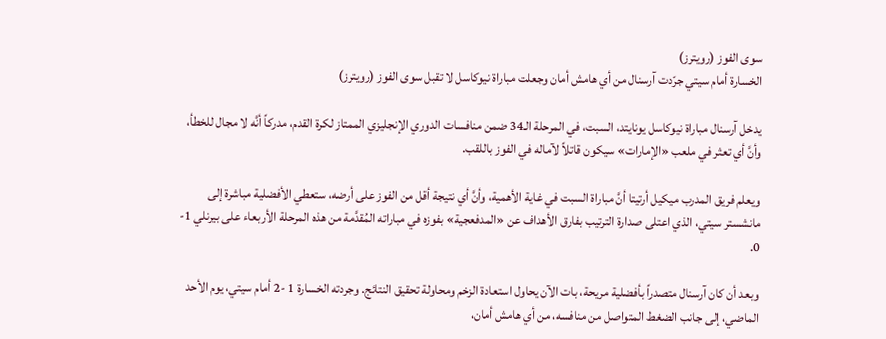سوى الفوز (رويترز)
الخسارة أمام سيتي جرّدت آرسنال من ‌أي هامش أمان وجعلت مباراة نيوكاسل لا تقبل سوى الفوز (رويترز)

يدخل آرسنال مباراة نيوكاسل يونايتد، السبت، في المرحلة الـ34 ضمن منافسات الدوري الإنجليزي الممتاز لكرة القدم، مدركاً أنَّه لا مجال للخطأ، وأنَّ أي تعثر في ملعب «الإمارات» سيكون قاتلاً لآماله في الفوز باللقب.

ويعلم فريق المدرب ميكيل أرتيتا أنَّ مباراة السبت في غاية الأهمية، وأنَّ أي نتيجة أقل من الفوز على أرضه، ستعطي الأفضلية مباشرة إلى مانشستر سيتي، الذي اعتلى صدارة الترتيب بفارق الأهداف عن «المدفعجية» بفوزه في مباراته المُقدَّمة من هذه المرحلة الأربعاء على بيرنلي 1- 0.

وبعد أن كان آرسنال متصدراً بأفضلية مريحة، بات الآن يحاول استعادة الزخم ومحاولة تحقيق النتائج. وجردته الخسارة 1 -2 أمام سيتي، يوم الأحد الماضي، إلى جانب الضغط المتواصل ‌من منافسه، من ‌أي هامش أمان،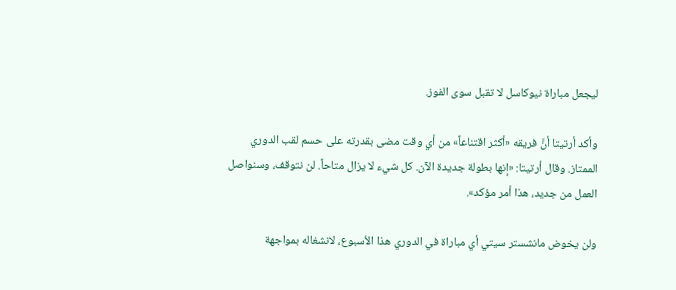ليجعل مباراة نيوكاسل لا تقبل سوى الفوز.

وأكد أرتيتا أنَّ فريقه «أكثر اقتناعاً» من أي وقت مضى بقدرته على حسم لقب الدوري الممتاز. وقال أرتيتا: «إنها بطولة جديدة الآن. كل شيء لا يزال متاحاً. لن نتوقف، وسنواصل العمل من جديد، هذا أمر مؤكد».

ولن يخوض مانشستر سيتي أي مباراة في الدوري هذا الأسبوع، لانشغاله بمواجهة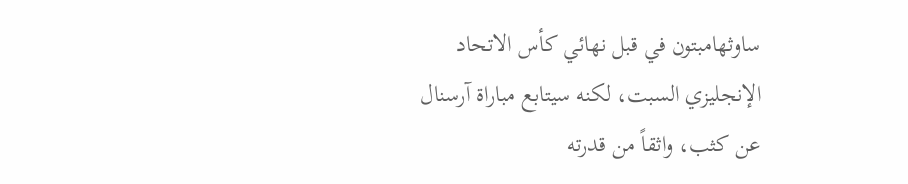ساوثهامبتون في قبل نهائي كأس الاتحاد الإنجليزي السبت، لكنه سيتابع مباراة آرسنال عن كثب، واثقاً من قدرته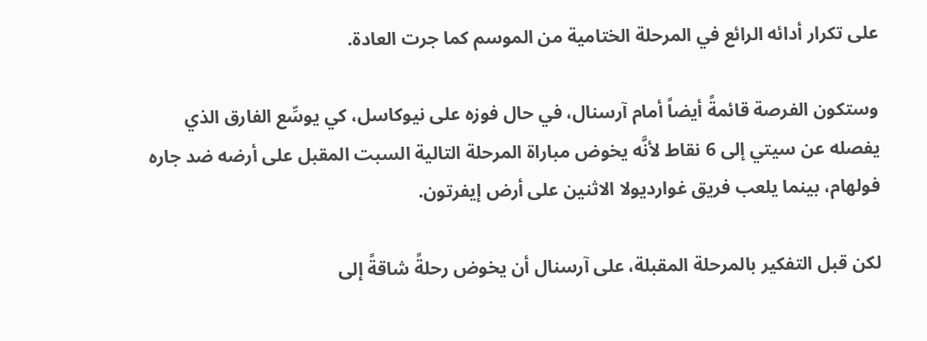على تكرار أدائه الرائع في المرحلة الختامية من الموسم كما جرت العادة.

وستكون الفرصة قائمةً أيضاً أمام آرسنال، في حال فوزه على نيوكاسل، كي يوسِّع الفارق الذي يفصله عن سيتي إلى 6 نقاط لأنَّه يخوض مباراة المرحلة التالية السبت المقبل على أرضه ضد جاره فولهام، بينما يلعب فريق غوارديولا الاثنين على أرض إيفرتون.

لكن قبل التفكير بالمرحلة المقبلة، على آرسنال أن يخوض رحلةً شاقةً إلى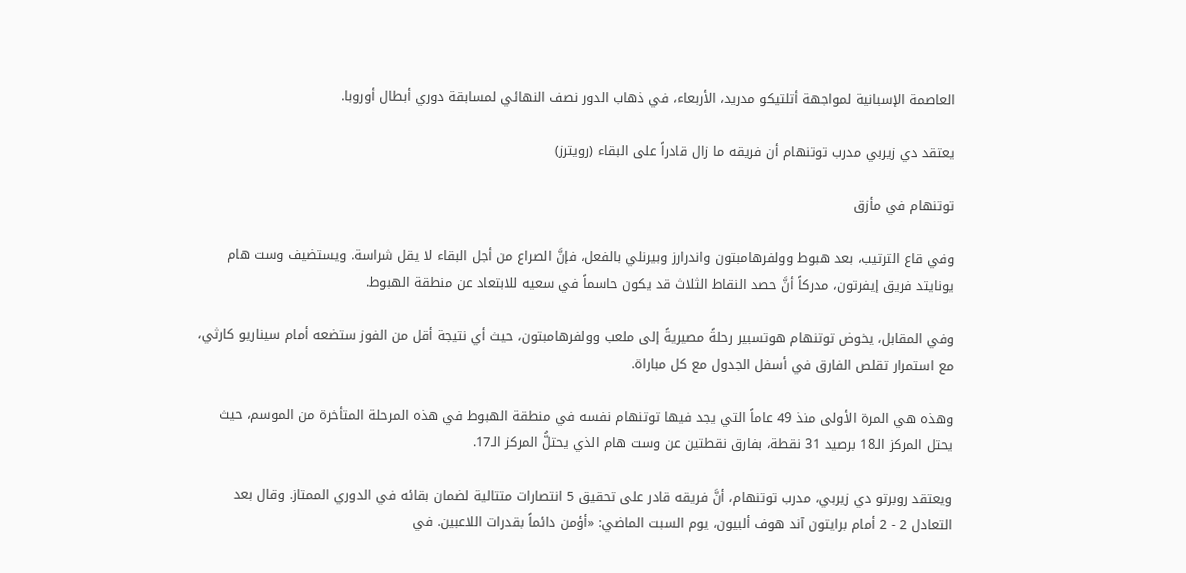العاصمة الإسبانية لمواجهة أتلتيكو مدريد، الأربعاء، في ذهاب الدور نصف النهائي لمسابقة دوري أبطال أوروبا.

يعتقد دي زيربي مدرب توتنهام أن فريقه ما زال قادراً على البقاء (رويترز)

توتنهام في مأزق

وفي قاع الترتيب، بعد هبوط وولفرهامبتون واندرارز وبيرنلي بالفعل، فإنَّ الصراع من أجل البقاء لا يقل شراسة. ويستضيف وست هام يونايتد فريق إيفرتون، مدركاً أنَّ حصد النقاط الثلاث قد يكون حاسماً في سعيه للابتعاد عن منطقة الهبوط.

وفي المقابل، يخوض توتنهام هوتسبير رحلةً مصيريةً ‌إلى ملعب وولفرهامبتون، حيث أي نتيجة أقل من الفوز ستضعه أمام ‌سيناريو كارثي، مع استمرار تقلص الفارق في أسفل الجدول مع كل مباراة.

وهذه هي المرة الأولى منذ 49 عاماً التي ‌يجد فيها توتنهام نفسه في منطقة الهبوط في هذه المرحلة المتأخرة من الموسم، حيث يحتل المركز الـ18 برصيد ‌31 نقطة، بفارق نقطتين عن وست هام الذي يحتلُّ المركز الـ17.

ويعتقد روبرتو دي زيربي، مدرب توتنهام، أنَّ فريقه قادر على تحقيق 5 انتصارات متتالية لضمان بقائه في الدوري الممتاز. وقال بعد التعادل 2 - 2 أمام برايتون آند هوف ألبيون، يوم السبت الماضي: «أؤمن دائماً بقدرات اللاعبين. في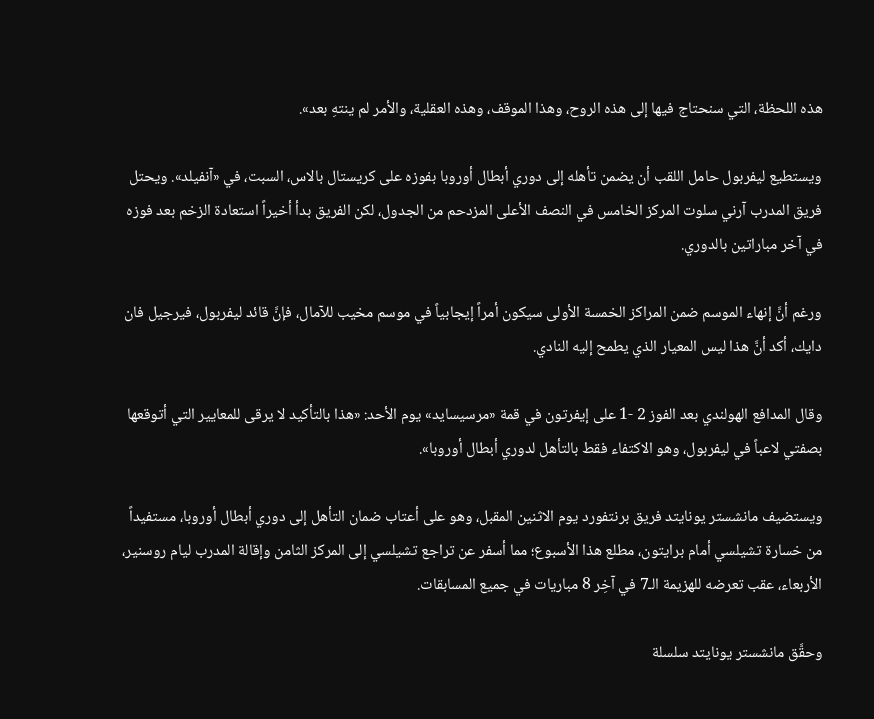هذه اللحظة، التي سنحتاج فيها إلى هذه الروح، وهذا الموقف، وهذه العقلية، والأمر لم ينتهِ بعد».

ويستطيع ‌ليفربول حامل اللقب أن يضمن تأهله إلى دوري أبطال أوروبا بفوزه على كريستال بالاس، السبت، في «آنفيلد». ويحتل فريق المدرب آرني سلوت المركز الخامس في النصف الأعلى المزدحم من الجدول، لكن الفريق بدأ أخيراً استعادة الزخم بعد فوزه في آخر مباراتين بالدوري.

ورغم أنَّ إنهاء الموسم ضمن المراكز الخمسة الأولى سيكون أمراً إيجابياً في موسم مخيب للآمال، فإنَّ قائد ليفربول، فيرجيل فان دايك، أكد أنَّ هذا ليس المعيار الذي يطمح إليه النادي.

وقال المدافع الهولندي بعد الفوز 2 -1 على إيفرتون في قمة «مرسيسايد» يوم الأحد: «هذا بالتأكيد لا يرقى للمعايير التي أتوقعها بصفتي لاعباً في ليفربول، وهو الاكتفاء فقط بالتأهل لدوري أبطال أوروبا».

ويستضيف مانشستر يونايتد فريق برنتفورد يوم الاثنين المقبل، وهو على أعتاب ضمان التأهل إلى دوري أبطال أوروبا، مستفيداً من خسارة تشيلسي أمام برايتون، مطلع هذا الأسبوع؛ مما أسفر عن تراجع تشيلسي إلى المركز الثامن وإقالة المدرب ليام روسنير، الأربعاء، عقب تعرضه للهزيمة الـ7 في آخِر 8 مباريات في جميع المسابقات.

وحقَّق مانشستر يونايتد سلسلة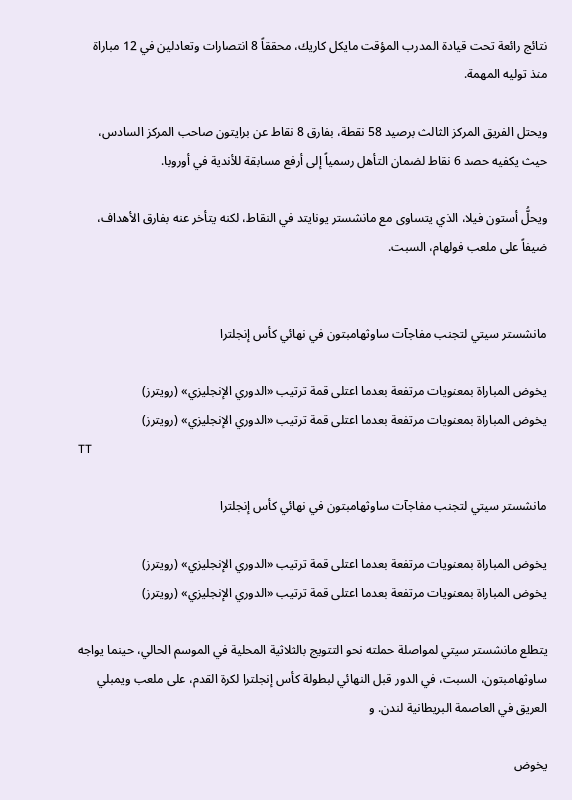نتائج رائعة تحت قيادة المدرب المؤقت مايكل كاريك، محققاً 8 انتصارات وتعادلين في 12 مباراة منذ توليه المهمة.

ويحتل الفريق المركز الثالث برصيد 58 نقطة، بفارق 8 نقاط عن برايتون صاحب المركز السادس، حيث يكفيه حصد 6 نقاط لضمان التأهل رسمياً إلى أرفع مسابقة للأندية في أوروبا.

ويحلُّ أستون فيلا، الذي يتساوى مع مانشستر يونايتد في النقاط، لكنه يتأخر عنه بفارق الأهداف، ضيفاً على ملعب فولهام، السبت.


مانشستر سيتي لتجنب مفاجآت ساوثهامبتون في نهائي كأس إنجلترا

يخوض المباراة بمعنويات مرتفعة بعدما اعتلى قمة ترتيب «الدوري الإنجليزي» (رويترز)
يخوض المباراة بمعنويات مرتفعة بعدما اعتلى قمة ترتيب «الدوري الإنجليزي» (رويترز)
TT

مانشستر سيتي لتجنب مفاجآت ساوثهامبتون في نهائي كأس إنجلترا

يخوض المباراة بمعنويات مرتفعة بعدما اعتلى قمة ترتيب «الدوري الإنجليزي» (رويترز)
يخوض المباراة بمعنويات مرتفعة بعدما اعتلى قمة ترتيب «الدوري الإنجليزي» (رويترز)

يتطلع مانشستر سيتي لمواصلة حملته نحو التتويج بالثلاثية المحلية في الموسم الحالي، حينما يواجه ساوثهامبتون، السبت، في الدور قبل النهائي لبطولة كأس إنجلترا لكرة القدم، على ملعب ويمبلي العريق في العاصمة البريطانية لندن. و

يخوض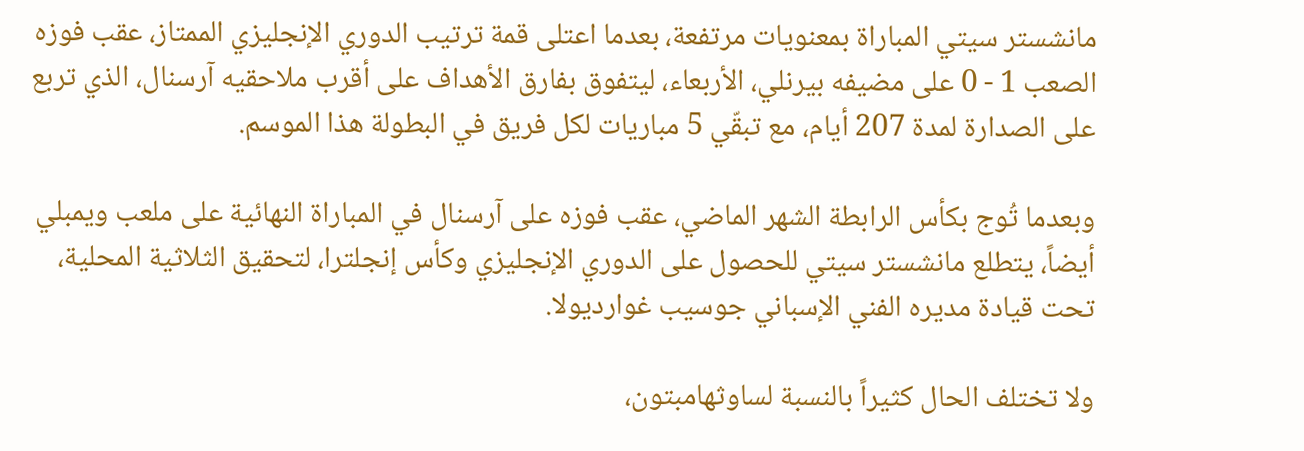مانشستر سيتي المباراة بمعنويات مرتفعة، بعدما اعتلى قمة ترتيب الدوري الإنجليزي الممتاز، عقب فوزه الصعب 1 - 0 على مضيفه بيرنلي، الأربعاء، ليتفوق بفارق الأهداف على أقرب ملاحقيه آرسنال، الذي تربع على الصدارة لمدة 207 أيام، مع تبقّي 5 مباريات لكل فريق في البطولة هذا الموسم.

وبعدما تُوج بكأس الرابطة الشهر الماضي، عقب فوزه على آرسنال في المباراة النهائية على ملعب ويمبلي أيضاً، يتطلع مانشستر سيتي للحصول على الدوري الإنجليزي وكأس إنجلترا، لتحقيق الثلاثية المحلية، تحت قيادة مديره الفني الإسباني جوسيب غوارديولا.

ولا تختلف الحال كثيراً بالنسبة لساوثهامبتون،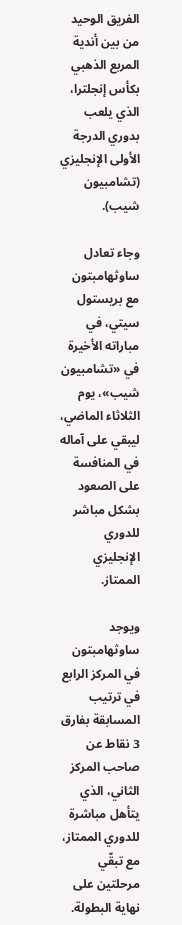الفريق الوحيد من بين أندية المربع الذهبي بكأس إنجلترا، الذي يلعب بدوري الدرجة الأولى الإنجليزي (تشامبيون شيب).

وجاء تعادل ساوثهامبتون مع بريستول سيتي، في مباراته الأخيرة في «تشامبيون شيب»، يوم الثلاثاء الماضي، ليبقي على آماله في المنافسة على الصعود بشكل مباشر للدوري الإنجليزي الممتاز.

ويوجد ساوثهامبتون في المركز الرابع في ترتيب المسابقة بفارق 3 نقاط عن صاحب المركز الثاني، الذي يتأهل مباشرة للدوري الممتاز، مع تبقّي مرحلتين على نهاية البطولة.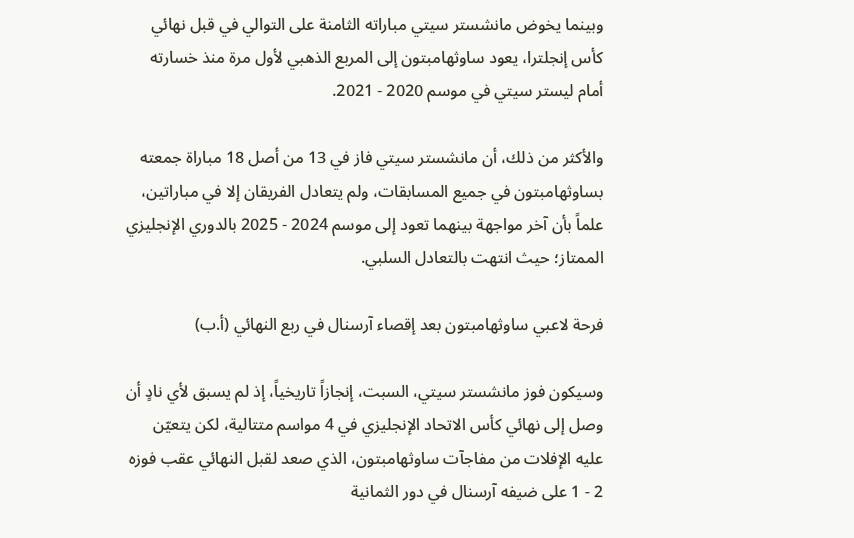وبينما يخوض مانشستر سيتي مباراته الثامنة على التوالي في قبل نهائي كأس إنجلترا، يعود ساوثهامبتون إلى المربع الذهبي لأول مرة منذ خسارته أمام ليستر سيتي في موسم 2020 - 2021.

والأكثر من ذلك، أن مانشستر سيتي فاز في 13 من أصل 18 مباراة جمعته بساوثهامبتون في جميع المسابقات، ولم يتعادل الفريقان إلا في مباراتين، علماً بأن آخر مواجهة بينهما تعود إلى موسم 2024 - 2025 بالدوري الإنجليزي الممتاز؛ حيث انتهت بالتعادل السلبي.

فرحة لاعبي ساوثهامبتون بعد إقصاء آرسنال في ربع النهائي (أ.ب)

وسيكون فوز مانشستر سيتي، السبت، إنجازاً تاريخياً، إذ لم يسبق لأي نادٍ أن وصل إلى نهائي كأس الاتحاد الإنجليزي في 4 مواسم متتالية، لكن يتعيّن عليه الإفلات من مفاجآت ساوثهامبتون، الذي صعد لقبل النهائي عقب فوزه 2 - 1 على ضيفه آرسنال في دور الثمانية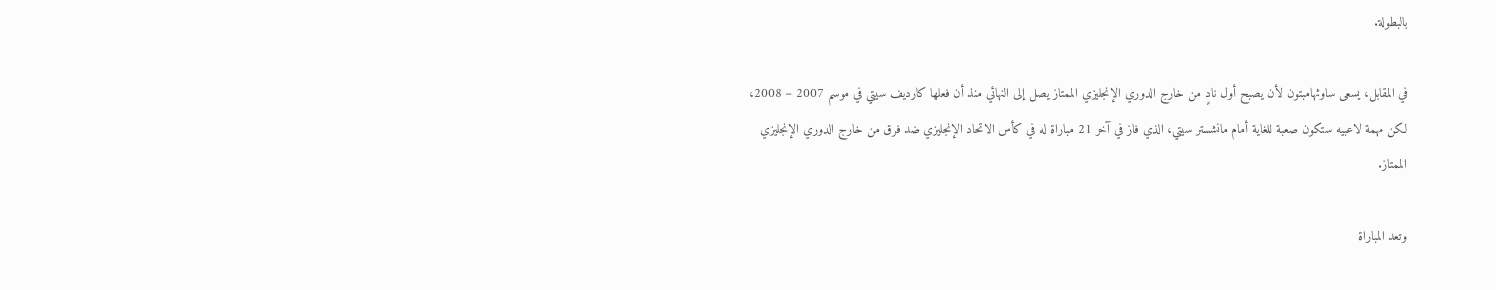بالبطولة.

في المقابل، يسعى ساوثهامبتون لأن يصبح أول نادٍ من خارج الدوري الإنجليزي الممتاز يصل إلى النهائي منذ أن فعلها كارديف سيتي في موسم 2007 – 2008، لكن مهمة لاعبيه ستكون صعبة للغاية أمام مانشستر سيتي، الذي فاز في آخر 21 مباراة له في كأس الاتحاد الإنجليزي ضد فرق من خارج الدوري الإنجليزي الممتاز.

وتعد المباراة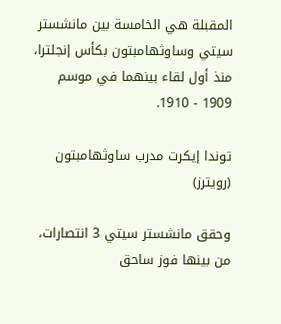المقبلة هي الخامسة بين مانشستر سيتي وساوثهامبتون بكأس إنجلترا، منذ أول لقاء بينهما في موسم 1909 - 1910.

توندا إيكرت مدرب ساوثهامبتون (رويترز)

وحقق مانشستر سيتي 3 انتصارات، من بينها فوز ساحق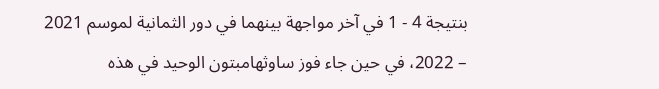بنتيجة 4 - 1 في آخر مواجهة بينهما في دور الثمانية لموسم 2021 – 2022، في حين جاء فوز ساوثهامبتون الوحيد في هذه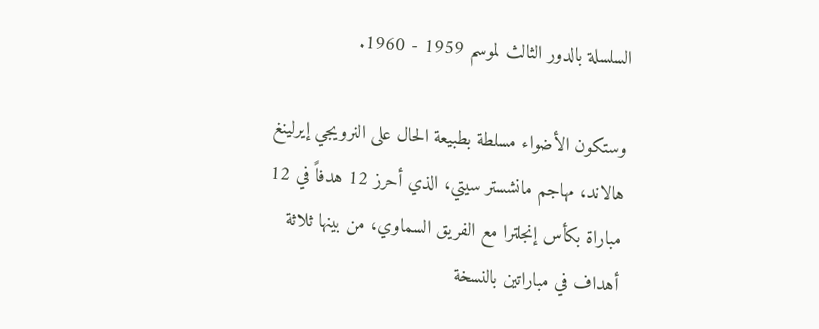السلسلة بالدور الثالث لموسم 1959 - 1960.

وستكون الأضواء مسلطة بطبيعة الحال على النرويجي إيرلينغ هالاند، مهاجم مانشستر سيتي، الذي أحرز 12 هدفاً في 12 مباراة بكأس إنجلترا مع الفريق السماوي، من بينها ثلاثة أهداف في مباراتين بالنسخة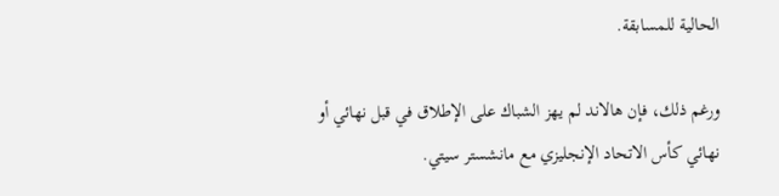الحالية للمسابقة.

ورغم ذلك، فإن هالاند لم يهز الشباك على الإطلاق في قبل نهائي أو نهائي كأس الاتحاد الإنجليزي مع مانشستر سيتي.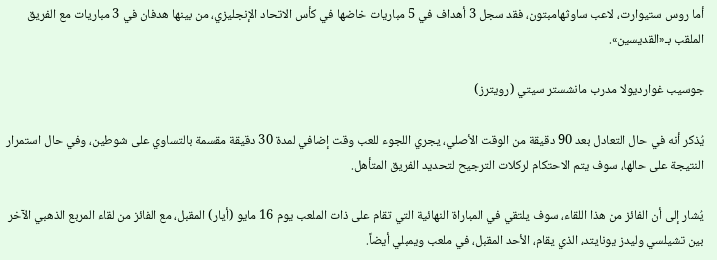أما روس ستيوارت، لاعب ساوثهامبتون، فقد سجل 3 أهداف في 5 مباريات خاضها في كأس الاتحاد الإنجليزي، من بينها هدفان في 3 مباريات مع الفريق الملقب بـ«القديسين».

جوسيب غوارديولا مدرب مانشستر سيتي (رويترز)

يُذكر أنه في حال التعادل بعد 90 دقيقة من الوقت الأصلي، يجري اللجوء للعب وقت إضافي لمدة 30 دقيقة مقسمة بالتساوي على شوطين، وفي حال استمرار النتيجة على حالها، سوف يتم الاحتكام لركلات الترجيح لتحديد الفريق المتأهل.

يُشار إلى أن الفائز من هذا اللقاء، سوف يلتقي في المباراة النهائية التي تقام على ذات الملعب يوم 16 مايو (أيار) المقبل، مع الفائز من لقاء المربع الذهبي الآخر بين تشيلسي وليدز يونايتد، الذي يقام، الأحد المقبل، في ملعب ويمبلي أيضاً.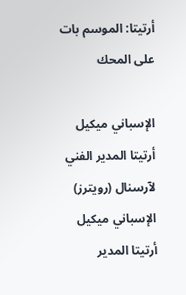أرتيتا: الموسم بات على المحك

الإسباني ميكيل أرتيتا المدير الفني لآرسنال (رويترز)
الإسباني ميكيل أرتيتا المدير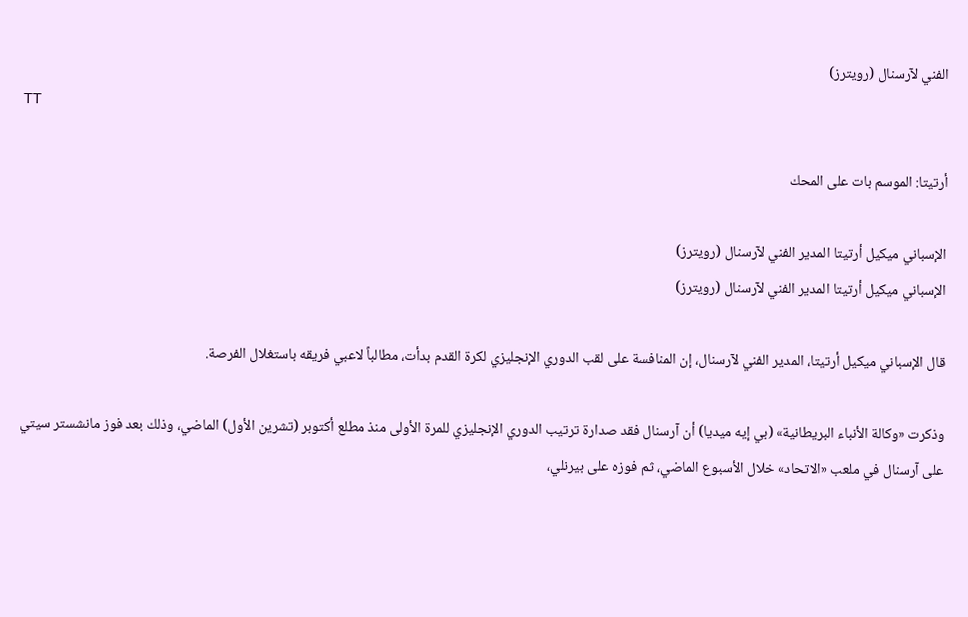الفني لآرسنال (رويترز)
TT

أرتيتا: الموسم بات على المحك

الإسباني ميكيل أرتيتا المدير الفني لآرسنال (رويترز)
الإسباني ميكيل أرتيتا المدير الفني لآرسنال (رويترز)

قال الإسباني ميكيل أرتيتا، المدير الفني لآرسنال، إن المنافسة على لقب الدوري الإنجليزي لكرة القدم بدأت، مطالباً لاعبي فريقه باستغلال الفرصة.

وذكرت «وكالة الأنباء البريطانية» (بي إيه ميديا) أن آرسنال فقد صدارة ترتيب الدوري الإنجليزي للمرة الأولى منذ مطلع أكتوبر (تشرين الأول) الماضي، وذلك بعد فوز مانشستر سيتي على آرسنال في ملعب «الاتحاد» خلال الأسبوع الماضي، ثم فوزه على بيرنلي،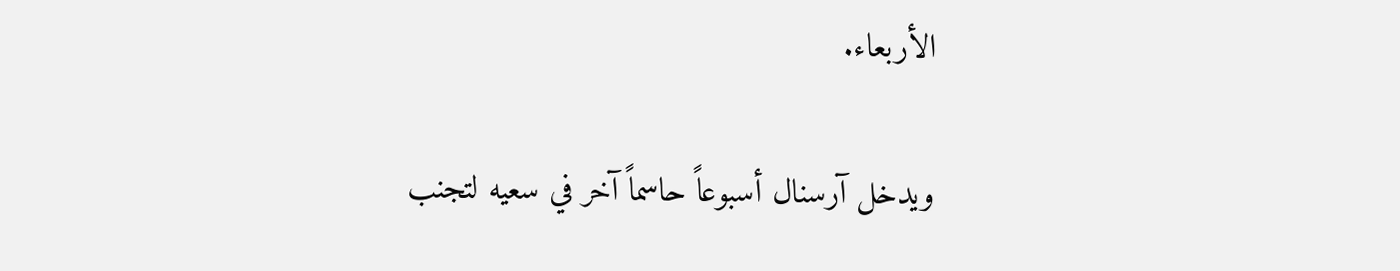الأربعاء.

ويدخل آرسنال أسبوعاً حاسماً آخر في سعيه لتجنب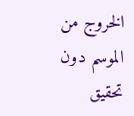الخروج من الموسم دون تحقيق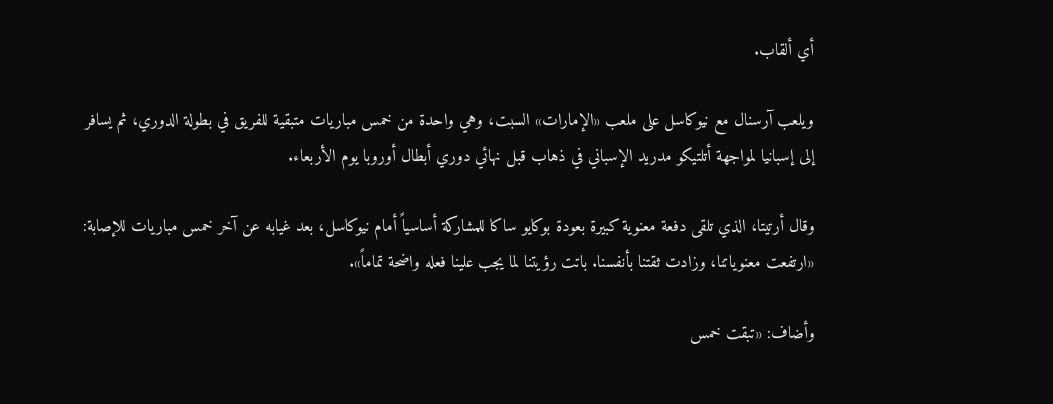أي ألقاب.

ويلعب آرسنال مع نيوكاسل على ملعب «الإمارات» السبت، وهي واحدة من خمس مباريات متبقية للفريق في بطولة الدوري، ثم يسافر إلى إسبانيا لمواجهة أتلتيكو مدريد الإسباني في ذهاب قبل نهائي دوري أبطال أوروبا يوم الأربعاء.

وقال أرتيتا، الذي تلقى دفعة معنوية كبيرة بعودة بوكايو ساكا للمشاركة أساسياً أمام نيوكاسل، بعد غيابه عن آخر خمس مباريات للإصابة: «ارتفعت معنوياتنا، وزادت ثقتنا بأنفسنا. باتت رؤيتنا لما يجب علينا فعله واضحة تماماً».

وأضاف: «تبقت خمس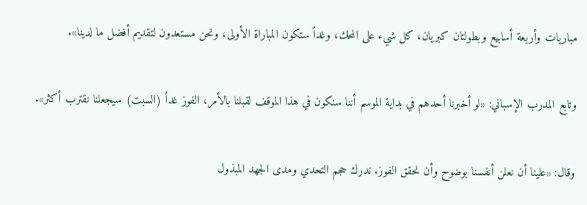مباريات وأربعة أسابيع وبطولتان كبريان، كل شيء على المحك، وغداً ستكون المباراة الأولى، ونحن مستعدون لتقديم أفضل ما لدينا».

وتابع المدرب الإسباني: «لو أخبرنا أحدهم في بداية الموسم أننا سنكون في هذا الموقف لقبلنا بالأمر، الفوز غداً (السبت) سيجعلنا نقترب أكثر».

وقال: «علينا أن نعلن أنفسنا بوضوح وأن نحقق الفوز. ندرك حجم التحدي ومدى الجهد المبذول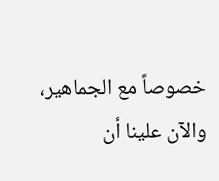خصوصاً مع الجماهير، والآن علينا أن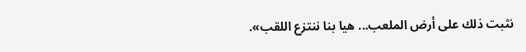نثبت ذلك على أرض الملعب... هيا بنا ننتزع اللقب».